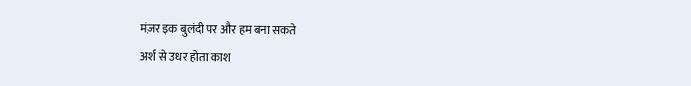मंज़र इक बुलंदी पर और हम बना सकते
अर्श से उधर होता काश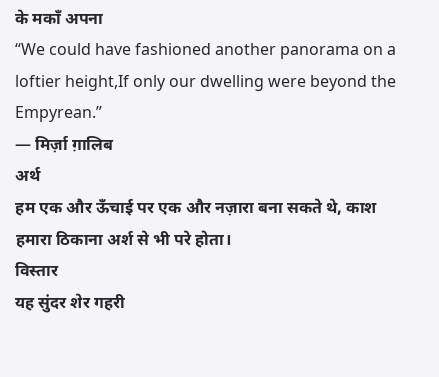के मकाँ अपना
“We could have fashioned another panorama on a loftier height,If only our dwelling were beyond the Empyrean.”
— मिर्ज़ा ग़ालिब
अर्थ
हम एक और ऊँचाई पर एक और नज़ारा बना सकते थे, काश हमारा ठिकाना अर्श से भी परे होता।
विस्तार
यह सुंदर शेर गहरी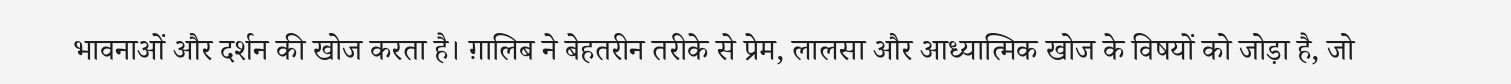भावनाओं और दर्शन की खोज करता है। ग़ालिब ने बेहतरीन तरीके से प्रेम, लालसा और आध्यात्मिक खोज के विषयों को जोड़ा है, जो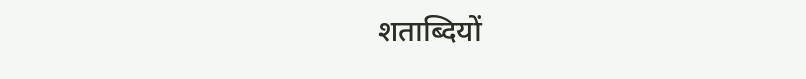शताब्दियों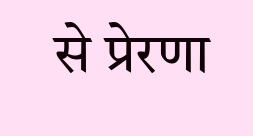से प्रेरणा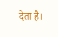देता है।